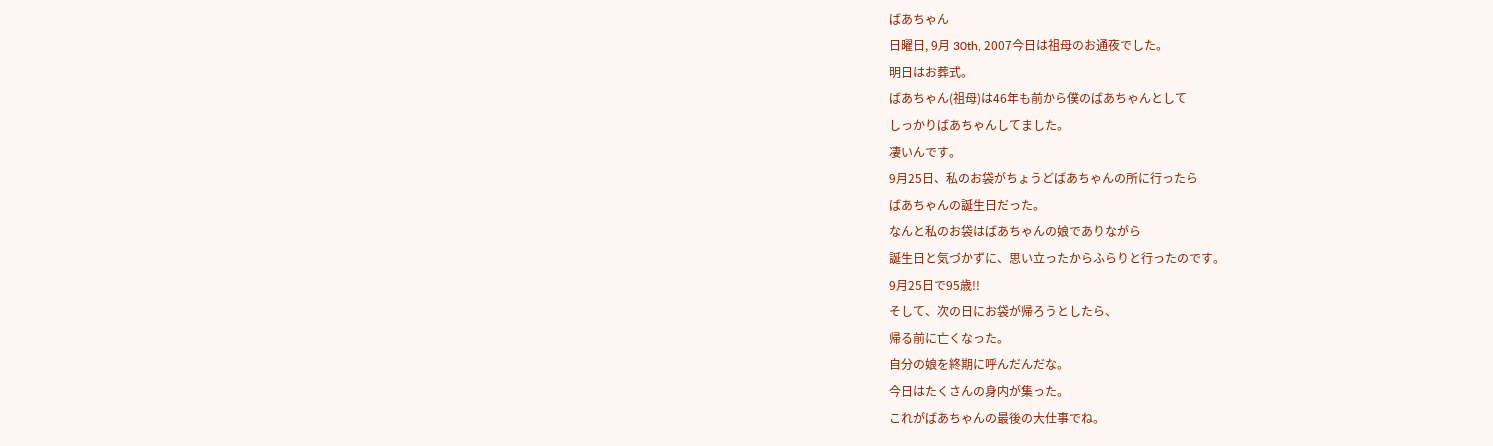ばあちゃん
日曜日, 9月 30th, 2007今日は祖母のお通夜でした。
明日はお葬式。
ばあちゃん(祖母)は46年も前から僕のばあちゃんとして
しっかりばあちゃんしてました。
凄いんです。
9月25日、私のお袋がちょうどばあちゃんの所に行ったら
ばあちゃんの誕生日だった。
なんと私のお袋はばあちゃんの娘でありながら
誕生日と気づかずに、思い立ったからふらりと行ったのです。
9月25日で95歳!!
そして、次の日にお袋が帰ろうとしたら、
帰る前に亡くなった。
自分の娘を終期に呼んだんだな。
今日はたくさんの身内が集った。
これがばあちゃんの最後の大仕事でね。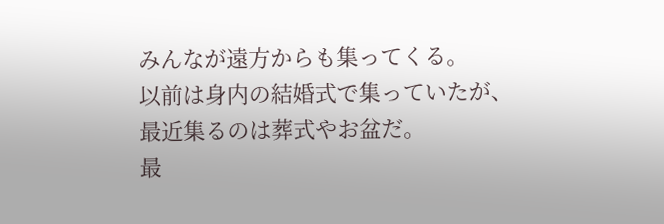みんなが遠方からも集ってくる。
以前は身内の結婚式で集っていたが、
最近集るのは葬式やお盆だ。
最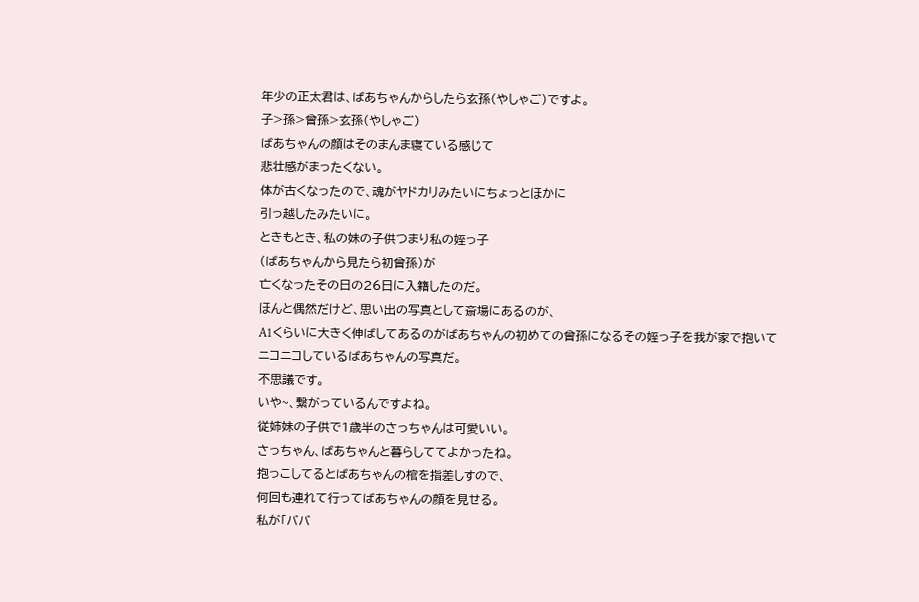年少の正太君は、ばあちゃんからしたら玄孫(やしゃご)ですよ。
子>孫>曾孫>玄孫(やしゃご)
ばあちゃんの顔はそのまんま寝ている感じて
悲壮感がまったくない。
体が古くなったので、魂がヤドカリみたいにちょっとほかに
引っ越したみたいに。
ときもとき、私の妹の子供つまり私の姪っ子
(ばあちゃんから見たら初曾孫)が
亡くなったその日の26日に入籍したのだ。
ほんと偶然だけど、思い出の写真として斎場にあるのが、
A1くらいに大きく伸ばしてあるのがばあちゃんの初めての曾孫になるその姪っ子を我が家で抱いて
ニコニコしているばあちゃんの写真だ。
不思議です。
いや~、繋がっているんですよね。
従姉妹の子供で1歳半のさっちゃんは可愛いい。
さっちゃん、ばあちゃんと暮らしててよかったね。
抱っこしてるとばあちゃんの棺を指差しすので、
何回も連れて行ってばあちゃんの顔を見せる。
私が「ババ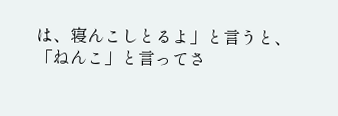は、寝んこしとるよ」と言うと、
「ねんこ」と言ってさ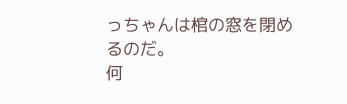っちゃんは棺の窓を閉めるのだ。
何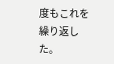度もこれを繰り返した。